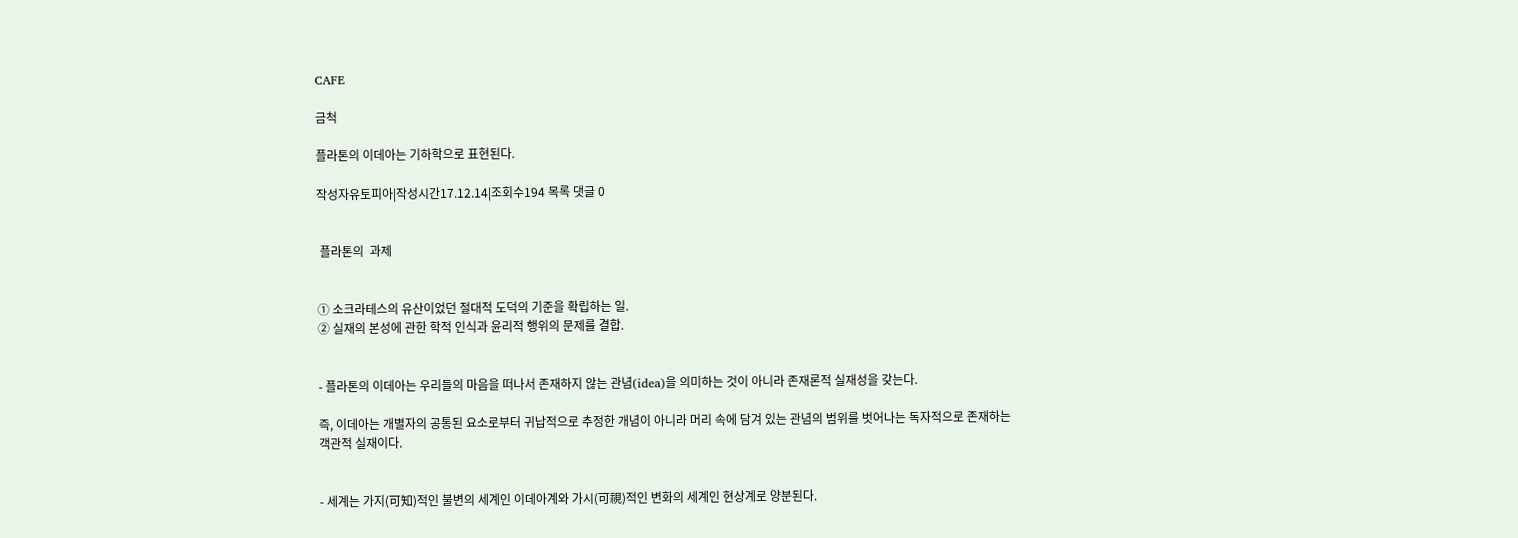CAFE

금척

플라톤의 이데아는 기하학으로 표현된다.

작성자유토피아|작성시간17.12.14|조회수194 목록 댓글 0


 플라톤의  과제


① 소크라테스의 유산이었던 절대적 도덕의 기준을 확립하는 일.
② 실재의 본성에 관한 학적 인식과 윤리적 행위의 문제를 결합.


- 플라톤의 이데아는 우리들의 마음을 떠나서 존재하지 않는 관념(idea)을 의미하는 것이 아니라 존재론적 실재성을 갖는다.

즉, 이데아는 개별자의 공통된 요소로부터 귀납적으로 추정한 개념이 아니라 머리 속에 담겨 있는 관념의 범위를 벗어나는 독자적으로 존재하는 객관적 실재이다.


- 세계는 가지(可知)적인 불변의 세계인 이데아계와 가시(可視)적인 변화의 세계인 현상계로 양분된다.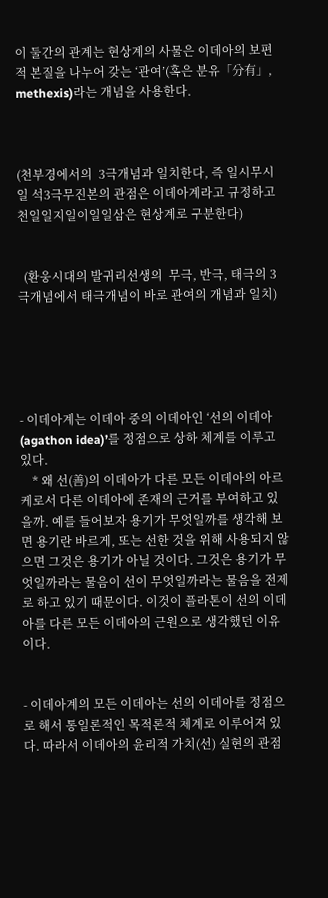이 둘간의 관계는 현상계의 사물은 이데아의 보편적 본질을 나누어 갖는 ‘관여’(혹은 분유「分有」, methexis)라는 개념을 사용한다.



(천부경에서의  3극개념과 일치한다, 즉 일시무시일 석3극무진본의 관점은 이데아계라고 규정하고 천일일지일이일일삼은 현상계로 구분한다)


  (환웅시대의 발귀리선생의  무극, 반극, 태극의 3극개념에서 태극개념이 바로 관여의 개념과 일치)





- 이데아계는 이데아 중의 이데아인 ‘선의 이데아(agathon idea)’를 정점으로 상하 체계를 이루고 있다.
    * 왜 선(善)의 이데아가 다른 모든 이데아의 아르케로서 다른 이데아에 존재의 근거를 부여하고 있을까. 예를 들어보자 용기가 무엇일까를 생각해 보면 용기란 바르게, 또는 선한 것을 위해 사용되지 않으면 그것은 용기가 아닐 것이다. 그것은 용기가 무엇일까라는 물음이 선이 무엇일까라는 물음을 전제로 하고 있기 때문이다. 이것이 플라톤이 선의 이데아를 다른 모든 이데아의 근원으로 생각했던 이유이다.


- 이데아계의 모든 이데아는 선의 이데아를 정점으로 해서 통일론적인 목적론적 체계로 이루어져 있다. 따라서 이데아의 윤리적 가치(선) 실현의 관점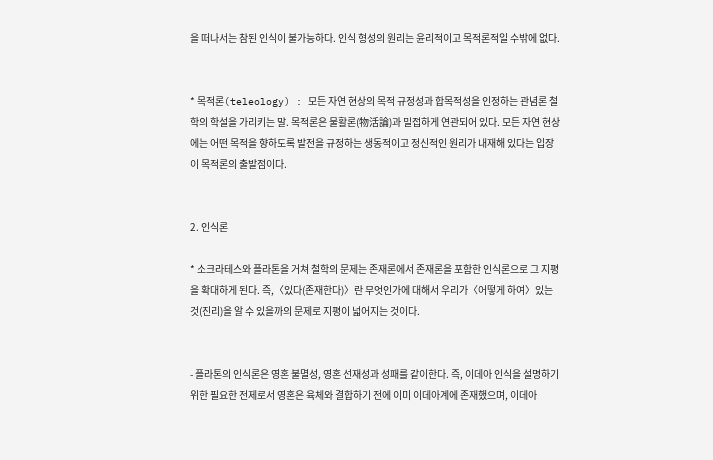을 떠나서는 참된 인식이 불가능하다. 인식 형성의 원리는 윤리적이고 목적론적일 수밖에 없다.


* 목적론(teleology) : 모든 자연 현상의 목적 규정성과 합목적성을 인정하는 관념론 철학의 학설을 가리키는 말. 목적론은 물활론(物活論)과 밀접하게 연관되어 있다. 모든 자연 현상에는 어떤 목적을 향하도록 발전을 규정하는 생동적이고 정신적인 원리가 내재해 있다는 입장이 목적론의 출발점이다.


2. 인식론

* 소크라테스와 플라톤을 거쳐 철학의 문제는 존재론에서 존재론을 포함한 인식론으로 그 지평을 확대하게 된다. 즉,〈있다(존재한다)〉란 무엇인가에 대해서 우리가〈어떻게 하여〉있는 것(진리)을 알 수 있을까의 문제로 지평이 넓어지는 것이다.


- 플라톤의 인식론은 영혼 불멸성, 영혼 선재성과 성패를 같이한다. 즉, 이데아 인식을 설명하기 위한 필요한 전제로서 영혼은 육체와 결합하기 전에 이미 이데아계에 존재했으며, 이데아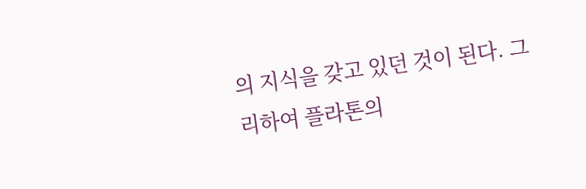의 지식을 갖고 있던 것이 된다. 그리하여 플라톤의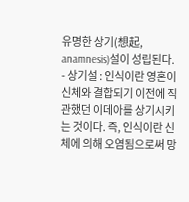유명한 상기(想起, anamnesis)설이 성립된다.
- 상기설 : 인식이란 영혼이 신체와 결합되기 이전에 직관했던 이데아를 상기시키는 것이다. 즉, 인식이란 신체에 의해 오염됨으로써 망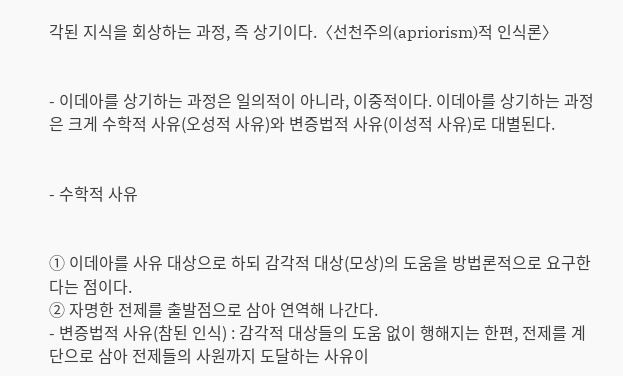각된 지식을 회상하는 과정, 즉 상기이다.〈선천주의(apriorism)적 인식론〉


- 이데아를 상기하는 과정은 일의적이 아니라, 이중적이다. 이데아를 상기하는 과정은 크게 수학적 사유(오성적 사유)와 변증법적 사유(이성적 사유)로 대별된다.


- 수학적 사유


① 이데아를 사유 대상으로 하되 감각적 대상(모상)의 도움을 방법론적으로 요구한다는 점이다.
② 자명한 전제를 출발점으로 삼아 연역해 나간다.
- 변증법적 사유(참된 인식) : 감각적 대상들의 도움 없이 행해지는 한편, 전제를 계단으로 삼아 전제들의 사원까지 도달하는 사유이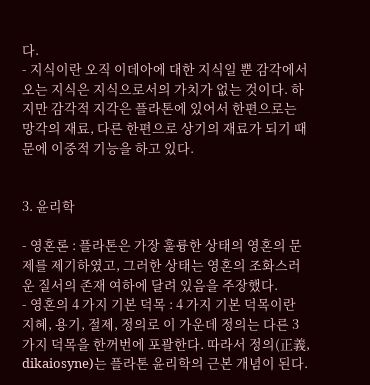다.
- 지식이란 오직 이데아에 대한 지식일 뿐 감각에서 오는 지식은 지식으로서의 가치가 없는 것이다. 하지만 감각적 지각은 플라톤에 있어서 한편으로는 망각의 재료, 다른 한편으로 상기의 재료가 되기 때문에 이중적 기능을 하고 있다.


3. 윤리학

- 영혼론 : 플라톤은 가장 훌륭한 상태의 영혼의 문제를 제기하였고, 그러한 상태는 영혼의 조화스러운 질서의 존재 여하에 달려 있음을 주장했다.
- 영혼의 4 가지 기본 덕목 : 4 가지 기본 덕목이란 지혜, 용기, 절제, 정의로 이 가운데 정의는 다른 3 가지 덕목을 한꺼번에 포괄한다. 따라서 정의(正義, dikaiosyne)는 플라톤 윤리학의 근본 개념이 된다.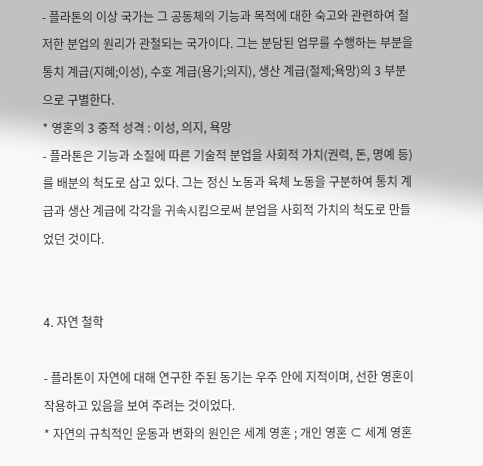- 플라톤의 이상 국가는 그 공동체의 기능과 목적에 대한 숙고와 관련하여 철저한 분업의 원리가 관철되는 국가이다. 그는 분담된 업무를 수행하는 부분을 통치 계급(지혜;이성), 수호 계급(용기;의지), 생산 계급(절제;욕망)의 3 부분으로 구별한다.
* 영혼의 3 중적 성격 : 이성, 의지, 욕망
- 플라톤은 기능과 소질에 따른 기술적 분업을 사회적 가치(권력, 돈, 명예 등)를 배분의 척도로 삼고 있다. 그는 정신 노동과 육체 노동을 구분하여 통치 계급과 생산 계급에 각각을 귀속시킴으로써 분업을 사회적 가치의 척도로 만들었던 것이다.


4. 자연 철학

- 플라톤이 자연에 대해 연구한 주된 동기는 우주 안에 지적이며, 선한 영혼이 작용하고 있음을 보여 주려는 것이었다.
* 자연의 규칙적인 운동과 변화의 원인은 세계 영혼 ; 개인 영혼 ⊂ 세계 영혼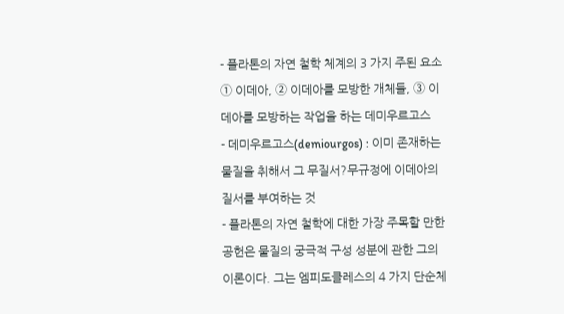- 플라톤의 자연 철학 체계의 3 가지 주된 요소
① 이데아, ② 이데아를 모방한 개체들, ③ 이데아를 모방하는 작업을 하는 데미우르고스
- 데미우르고스(demiourgos) : 이미 존재하는 물질을 취해서 그 무질서?무규정에 이데아의 질서를 부여하는 것
- 플라톤의 자연 철학에 대한 가장 주목할 만한 공헌은 물질의 궁극적 구성 성분에 관한 그의 이론이다. 그는 엠피도클레스의 4 가지 단순체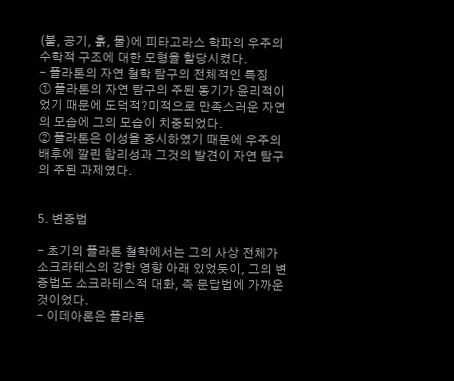(불, 공기, 흙, 물)에 피타고라스 학파의 우주의 수학적 구조에 대한 모형을 할당시켰다.
- 플라톤의 자연 철학 탐구의 전체적인 특징
① 플라톤의 자연 탐구의 주된 동기가 윤리적이었기 때문에 도덕적?미적으로 만족스러운 자연의 모습에 그의 모습이 치중되었다.
② 플라톤은 이성을 중시하였기 때문에 우주의 배후에 깔린 합리성과 그것의 발견이 자연 탐구의 주된 과제였다.


5. 변증법

- 초기의 플라톤 철학에서는 그의 사상 전체가 소크라테스의 강한 영향 아래 있었듯이, 그의 변증법도 소크라테스적 대화, 즉 문답법에 가까운 것이었다.
- 이데아론은 플라톤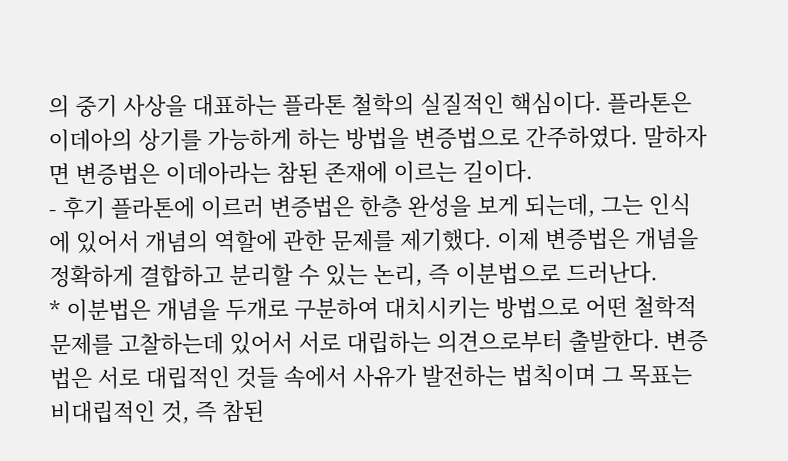의 중기 사상을 대표하는 플라톤 철학의 실질적인 핵심이다. 플라톤은 이데아의 상기를 가능하게 하는 방법을 변증법으로 간주하였다. 말하자면 변증법은 이데아라는 참된 존재에 이르는 길이다.
- 후기 플라톤에 이르러 변증법은 한층 완성을 보게 되는데, 그는 인식에 있어서 개념의 역할에 관한 문제를 제기했다. 이제 변증법은 개념을 정확하게 결합하고 분리할 수 있는 논리, 즉 이분법으로 드러난다.
* 이분법은 개념을 두개로 구분하여 대치시키는 방법으로 어떤 철학적 문제를 고찰하는데 있어서 서로 대립하는 의견으로부터 출발한다. 변증법은 서로 대립적인 것들 속에서 사유가 발전하는 법칙이며 그 목표는 비대립적인 것, 즉 참된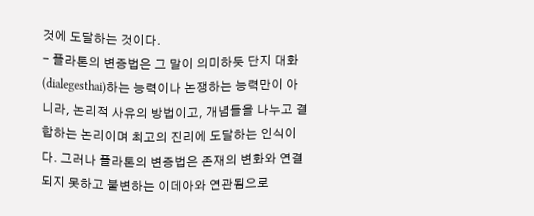것에 도달하는 것이다.
- 플라톤의 변증법은 그 말이 의미하듯 단지 대화(dialegesthai)하는 능력이나 논쟁하는 능력만이 아니라, 논리적 사유의 방법이고, 개념들을 나누고 결합하는 논리이며 최고의 진리에 도달하는 인식이다. 그러나 플라톤의 변증법은 존재의 변화와 연결되지 못하고 불변하는 이데아와 연관됨으로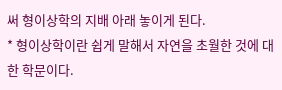써 형이상학의 지배 아래 놓이게 된다.
* 형이상학이란 쉽게 말해서 자연을 초월한 것에 대한 학문이다.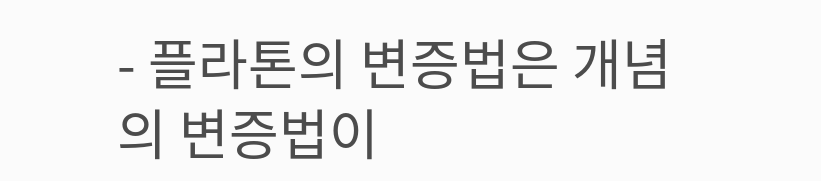- 플라톤의 변증법은 개념의 변증법이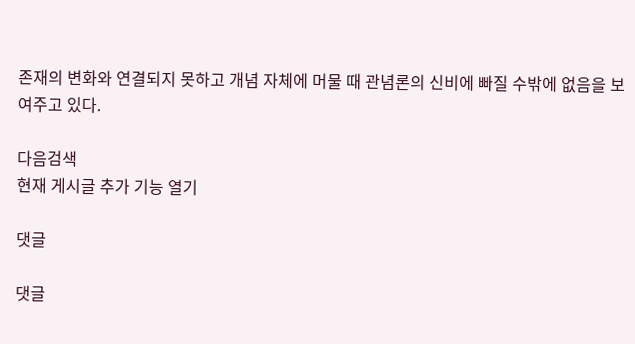존재의 변화와 연결되지 못하고 개념 자체에 머물 때 관념론의 신비에 빠질 수밖에 없음을 보여주고 있다.

다음검색
현재 게시글 추가 기능 열기

댓글

댓글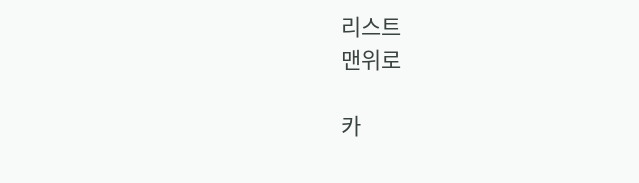리스트
맨위로

카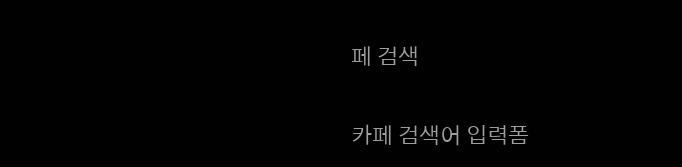페 검색

카페 검색어 입력폼